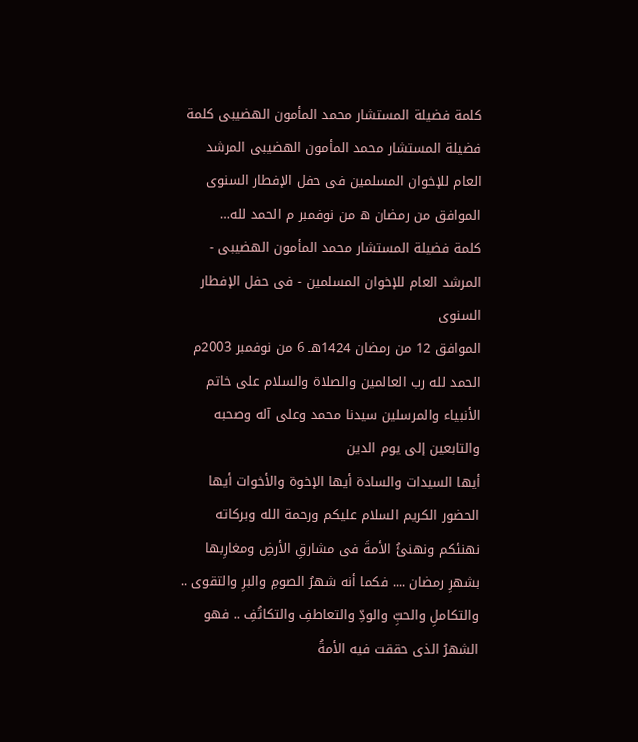كلمة فضيلة المستشار محمد المأمون الهضيبى كلمة فضيلة المستشار محمد المأمون الهضيبى المرشد العام للإخوان المسلمين فى حفل الإفطار السنوى الموافق من رمضان ه من نوفمبر م الحمد لله…
كلمة فضيلة المستشار محمد المأمون الهضيبى - المرشد العام للإخوان المسلمين - فى حفل الإفطار السنوى
الموافق 12 من رمضان 1424هـ 6 من نوفمبر 2003م
الحمد لله رب العالمين والصلاة والسلام على خاتم الأنبياء والمرسلين سيدنا محمد وعلى آله وصحبه والتابعين إلى يوم الدين
أيها السيدات والسادة أيها الإخوة والأخوات أيها الحضور الكريم السلام عليكم ورحمة الله وبركاته
نهنئكم ونهنئُ الأمةَ فى مشارقِ الأرضِ ومغارِبها بشهرِ رمضان .... فكما أنه شهرُ الصومِ والبرِ والتقوى .. والتكاملِ والحبِّ والودِّ والتعاطفِ والتكاتُفِ .. فهو الشهرُ الذى حققت فيه الأمةُ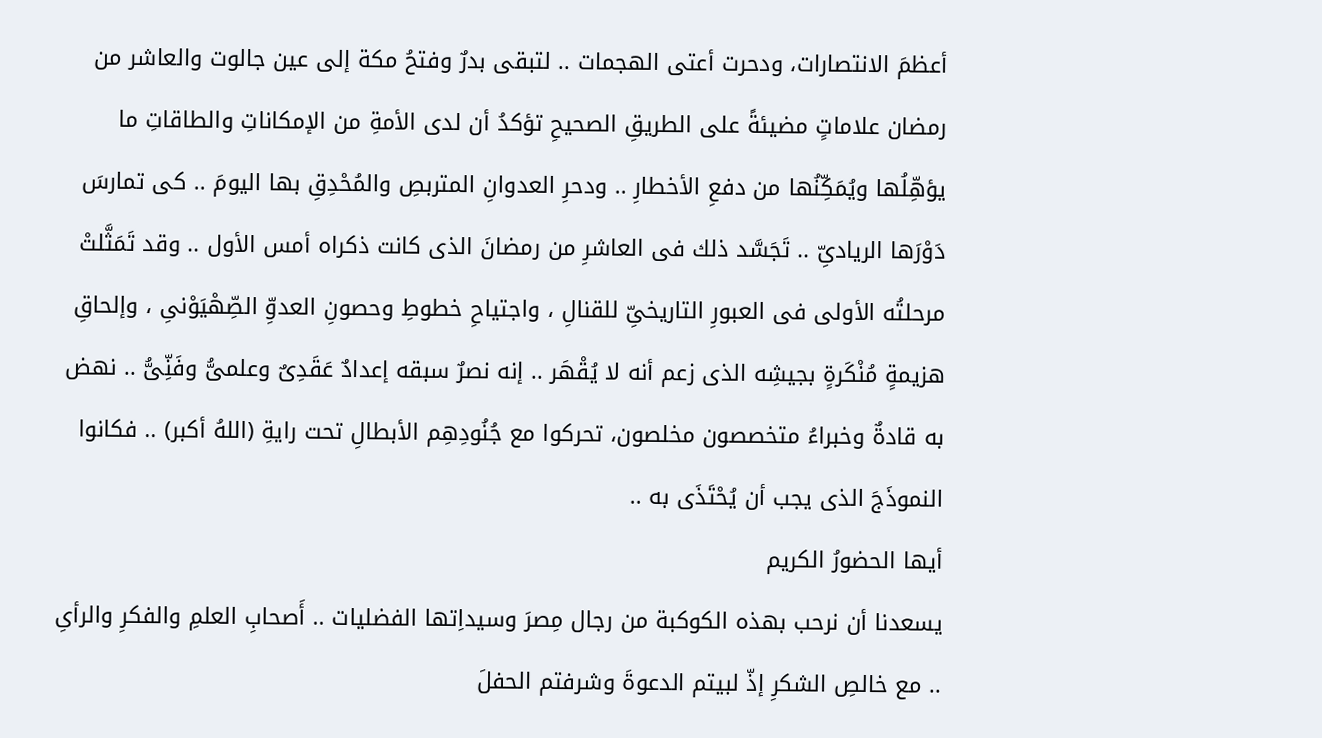أعظمَ الانتصارات، ودحرت أعتى الهجمات .. لتبقى بدرٌ وفتحُ مكة إلى عين جالوت والعاشر من رمضان علاماتٍ مضيئةً على الطريقِ الصحيحِ تؤكدُ أن لدى الأمةِ من الإمكاناتِ والطاقاتِ ما يؤهِّلُها ويُمَكِّنُها من دفعِ الأخطارِ .. ودحرِ العدوانِ المتربصِ والمُحْدِقِ بها اليومَ .. كى تمارسَ دَوْرَها الريادىِّ .. تَجَسَّد ذلك فى العاشرِ من رمضانَ الذى كانت ذكراه أمس الأول .. وقد تَمَثَّلتْ مرحلتُه الأولى فى العبورِ التاريخىِّ للقنالِ ، واجتياحِ خطوطِ وحصونِ العدوِّ الصِّهْيَوْنىِ ، وإلحاقِ هزيمةٍ مُنْكَرةٍ بجيشِه الذى زعم أنه لا يُقْهَر .. إنه نصرٌ سبقه إعدادٌ عَقَدِىٌ وعلمىُّ وفَنِّىُّ .. نهض به قادةٌ وخبراءُ متخصصون مخلصون، تحركوا مع جُنُودِهِم الأبطالِ تحت رايةِ (اللهُ أكبر) .. فكانوا النموذَجَ الذى يجب أن يُحْتَذَى به ..
أيها الحضورُ الكريم
يسعدنا أن نرحب بهذه الكوكبة من رجال مِصرَ وسيداِتها الفضليات .. أَصحابِ العلمِ والفكرِ والرأىِ .. مع خالصِ الشكرِ إذّ لبيتم الدعوةَ وشرفتم الحفلَ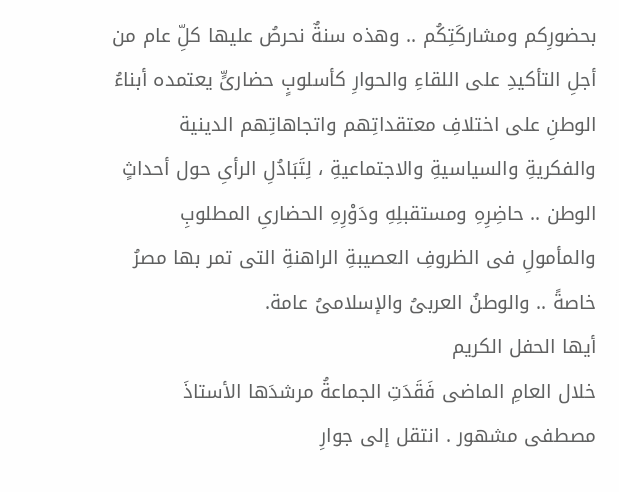بحضورِكم ومشاركَتِكُم .. وهذه سنةٌ نحرصُ عليها كلِّ عام من أجلِ التأكيدِ على اللقاءِ والحوارِ كأسلوبٍ حضارىٍّ يعتمده أبناءُ الوطنِ على اختلافِ معتقداتِهم واتجاهاتِهم الدينية والفكريةِ والسياسيةِ والاجتماعيةِ ، لِتَبَادُلِ الرأىِ حول أحداثٍ الوطن .. حاضِرِهِ ومستقبلِهِ ودَوْرِهِ الحضارىِ المطلوبِ والمأمولِ فى الظروفِ العصيبةِ الراهنةِ التى تمر بها مصرُ خاصةً .. والوطنُ العربىُ والإسلامىُ عامة.
أيها الحفل الكريم
خلال العامِ الماضى فَقَدَتِ الجماعةُ مرشدَها الأستاذَ مصطفى مشهور . انتقل إلى جوارِ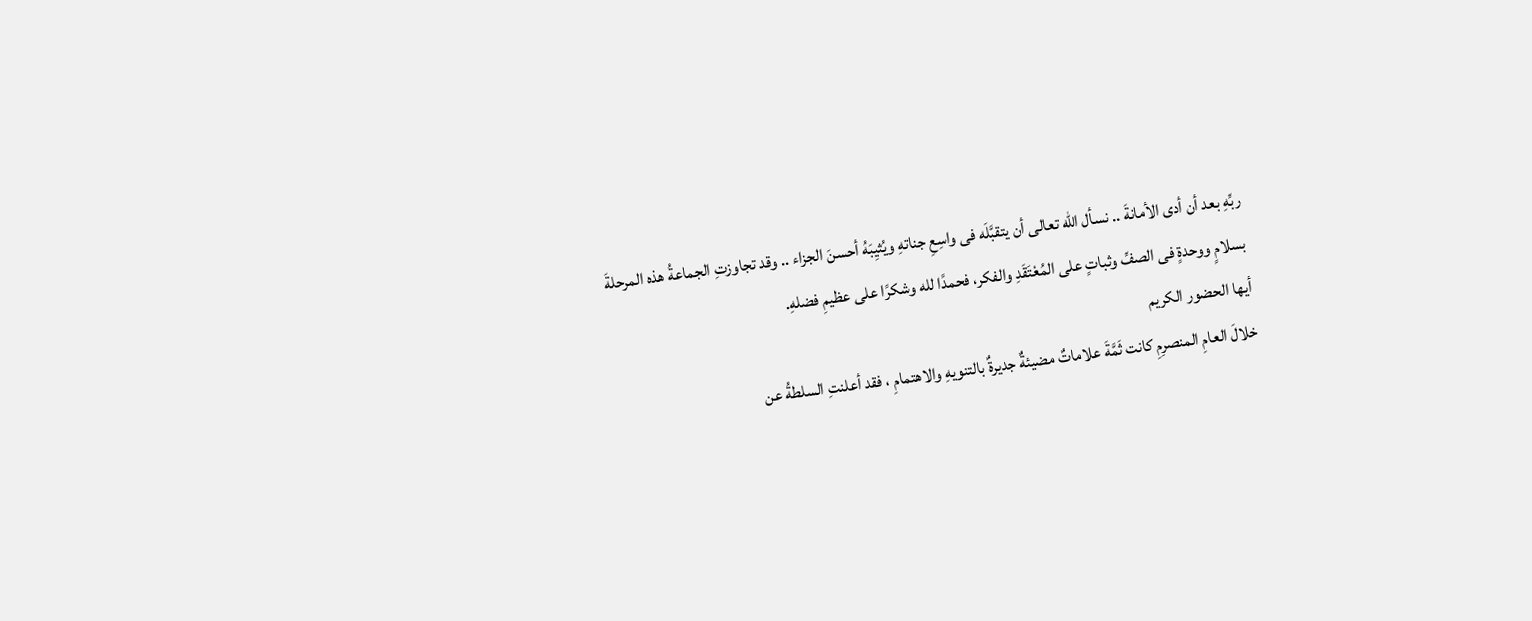ربِّهِ بعد أن أدى الأمانةَ .. نسأل الله تعالى أن يتقبَّلَه فى واسِعِ جناتهِ ويُثيِبَهُ أحسنَ الجزاء .. وقد تجاوزتِ الجماعةُ هذه المرحلةَ بسلامٍ ووحدةٍ فى الصفِّ وثباتٍ على المُعْتَقَدِ والفكر، فحمدًا لله وشكرًا على عظيمِ فضلهِ.
أيها الحضور الكريم
خلالَ العامِ المنصرِمِ كانت ثَمَّةَ علاماتٌ مضيئةٌ جديرةٌ بالتنويهِ والاهتمامِ ، فقد أعلنتِ السلطةُ عن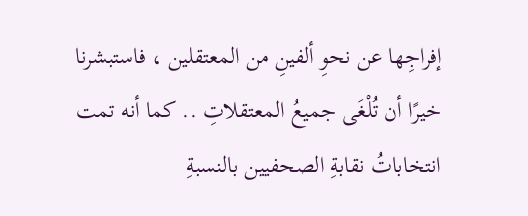إفراجِها عن نحوِ ألفينِ من المعتقلين ، فاستبشرنا خيرًا أن تُلْغَى جميعُ المعتقلاتِ .. كما أنه تمت انتخاباتُ نقابةِ الصحفيين بالنسبةِ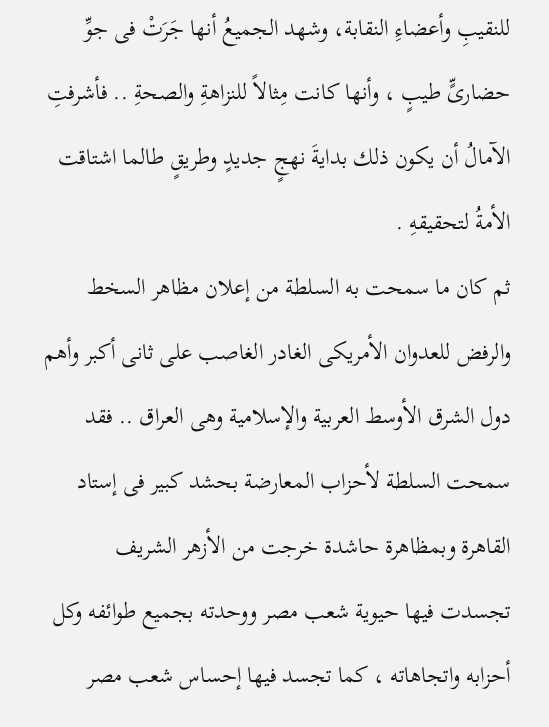للنقيبِ وأعضاءِ النقابة، وشهد الجميعُ أنها جَرَتْ فى جوِّ حضارىٍّ طيبٍ ، وأنها كانت مِثالاً للنزاهةِ والصحةِ .. فأشرفتِ الآمالُ أن يكون ذلك بدايةَ نهجٍ جديدٍ وطريقٍ طالما اشتاقت الأمةُ لتحقيقهِ .
ثم كان ما سمحت به السلطة من إعلان مظاهر السخط والرفض للعدوان الأمريكى الغادر الغاصب على ثانى أكبر وأهم دول الشرق الأوسط العربية والإسلامية وهى العراق .. فقد سمحت السلطة لأحزاب المعارضة بحشد كبير فى إستاد القاهرة وبمظاهرة حاشدة خرجت من الأزهر الشريف تجسدت فيها حيوية شعب مصر ووحدته بجميع طوائفه وكل أحزابه واتجاهاته ، كما تجسد فيها إحساس شعب مصر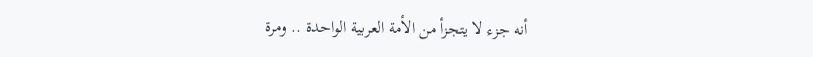أنه جزء لا يتجزأ من الأمة العربية الواحدة .. ومرة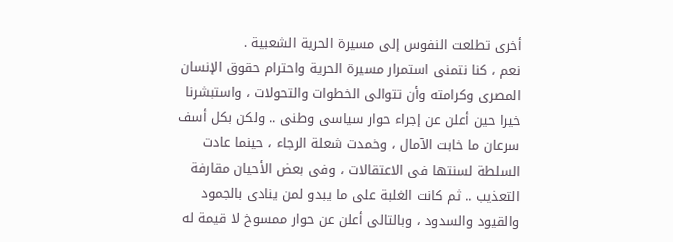أخرى تطلعت النفوس إلى مسيرة الحرية الشعبية .
نعم ، كنا نتمنى استمرار مسيرة الحرية واحترام حقوق الإنسان المصرى وكرامته وأن تتوالى الخطوات والتحولات ، واستبشرنا خيرا حين أعلن عن إجراء حوار سياسى وطنى .. ولكن بكل أسف سرعان ما خابت الآمال ، وخمدت شعلة الرجاء ، حينما عادت السلطة لسنتها فى الاعتقالات ، وفى بعض الأحيان مقارفة التعذيب .. ثم كانت الغلبة على ما يبدو لمن ينادى بالجمود والقيود والسدود ، وبالتالى أعلن عن حوار ممسوخ لا قيمة له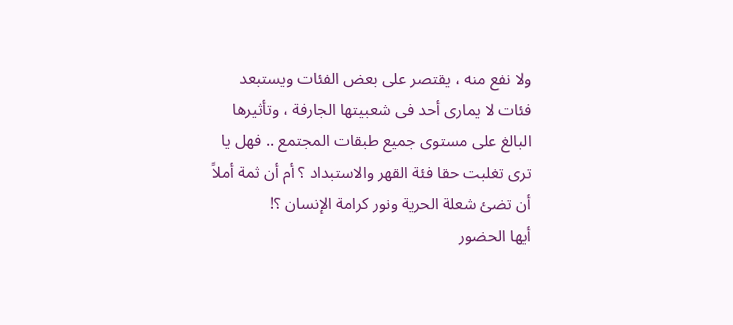ولا نفع منه ، يقتصر على بعض الفئات ويستبعد فئات لا يمارى أحد فى شعبيتها الجارفة ، وتأثيرها البالغ على مستوى جميع طبقات المجتمع .. فهل يا ترى تغلبت حقا فئة القهر والاستبداد ؟ أم أن ثمة أملاً أن تضئ شعلة الحرية ونور كرامة الإنسان ؟!
أيها الحضور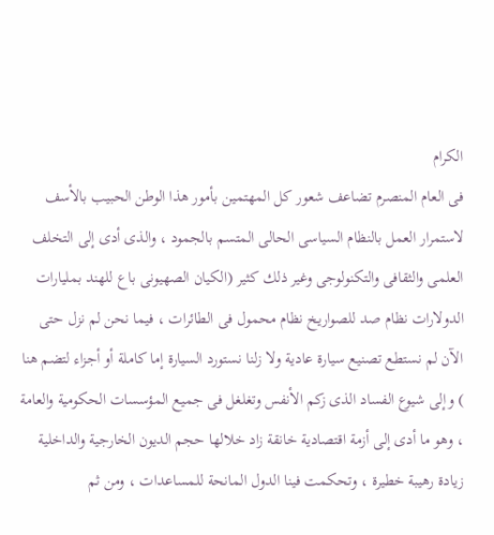الكرام
فى العام المنصرم تضاعف شعور كل المهتمين بأمور هذا الوطن الحبيب بالأسف لاستمرار العمل بالنظام السياسى الحالى المتسم بالجمود ، والذى أدى إلى التخلف العلمى والثقافى والتكنولوجى وغير ذلك كثير (الكيان الصهيونى باع للهند بمليارات الدولارات نظام صد للصواريخ نظام محمول فى الطائرات ، فيما نحن لم نزل حتى الآن لم نستطع تصنيع سيارة عادية ولا زلنا نستورد السيارة إما كاملة أو أجزاء لتضم هنا ) وإلى شيوع الفساد الذى زكم الأنفس وتغلغل فى جميع المؤسسات الحكومية والعامة ، وهو ما أدى إلى أزمة اقتصادية خانقة زاد خلالها حجم الديون الخارجية والداخلية زيادة رهيبة خطيرة ، وتحكمت فينا الدول المانحة للمساعدات ، ومن ثم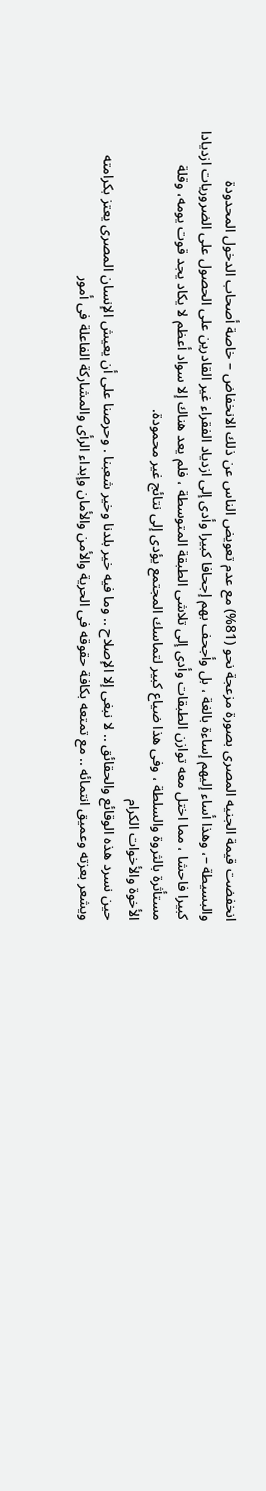انخفضت قيمة الجنيه المصرى بصورة مزعجة نحو (81%) مع عدم تعويض الناس عن ذلك الانخفاض – خاصة أصحاب الدخول المحدودة والبسيطة –، وهذا أساء إليهم إساءة بالغة ، بل وأجحف بهم إجحافا كبيرا وأدى إلى ازدياد الفقراء غير القادرين على الحصول على الضروريات ازديادا كبيرا فاحشا ، مما اختل معه توازن الطبقات وأدى إلى تلاشى الطبقة المتوسطة ، فلم يعد هناك إلا سواد أعظم لا يكاد يجد قوت يومه، وقلة مستأثرة بالثروة والسلطة ، وفى هذا ضياع كبير لتماسك المجتمع يؤدى إلى نتائج غير محمودة.
الأخوة والأخوات الكرام
حين نسرد هذه الوقائع والحقائق .. لا نبغى إلا الإصلاح .. وما فيه خير بلدنا وخير شعبنا . وحرصنا على أن يعيش الإنسان المصرى يعتز بكرامته ويشعر بعزته وعميق انتمائه .. مع تمتعه بكافة حقوقه فى الحرية والأمن والأمان وإبداء الرأى والمشاركة الفاعلة فى أمور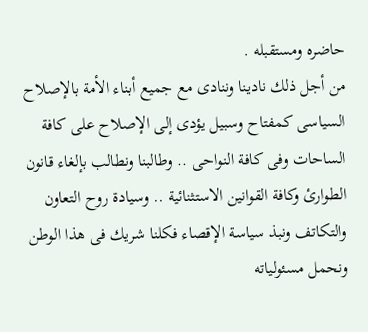حاضره ومستقبله .
من أجل ذلك نادينا وننادى مع جميع أبناء الأمة بالإصلاح السياسى كمفتاح وسبيل يؤدى إلى الإصلاح على كافة الساحات وفى كافة النواحى .. وطالبنا ونطالب بإلغاء قانون الطوارئ وكافة القوانين الاستثنائية .. وسيادة روح التعاون والتكاتف ونبذ سياسة الإقصاء فكلنا شريك فى هذا الوطن ونحمل مسئولياته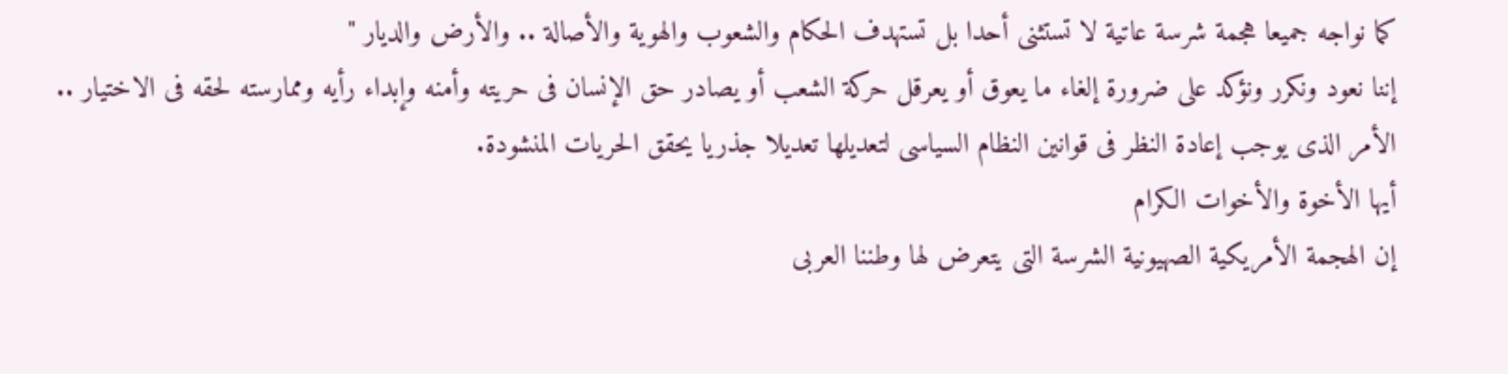كما نواجه جميعا هجمة شرسة عاتية لا تستثنى أحدا بل تستهدف الحكام والشعوب والهوية والأصالة .. والأرض والديار "
إننا نعود ونكرر ونؤكد على ضرورة إلغاء ما يعوق أو يعرقل حركة الشعب أو يصادر حق الإنسان فى حريته وأمنه وإبداء رأيه وممارسته لحقه فى الاختيار .. الأمر الذى يوجب إعادة النظر فى قوانين النظام السياسى لتعديلها تعديلا جذريا يحقق الحريات المنشودة.
أيها الأخوة والأخوات الكرام
إن الهجمة الأمريكية الصهيونية الشرسة التى يتعرض لها وطننا العربى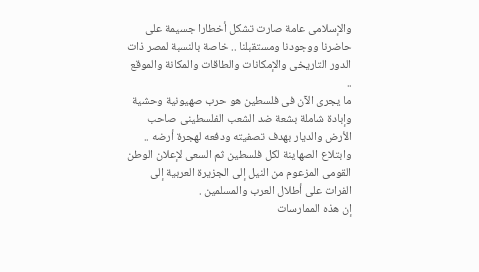والإسلامى عامة صارت تشكل أخطارا جسيمة على حاضرنا ووجودنا ومستقبلنا .. خاصة بالنسبة لمصر ذات الدور التاريخى والإمكانات والطاقات والمكانة والموقع ..
ما يجرى الآن فى فلسطين هو حرب صهيونية وحشية وإبادة شاملة بشعة ضد الشعب الفلسطينى صاحب الأرض والديار بهدف تصفيته ودفعه لهجرة أرضه .. وابتلاع الصهاينة لكل فلسطين ثم السعى لإعلان الوطن القومى المزعوم من النيل إلى الجزيرة العربية إلى الفرات على أطلال العرب والمسلمين .
إن هذه الممارسات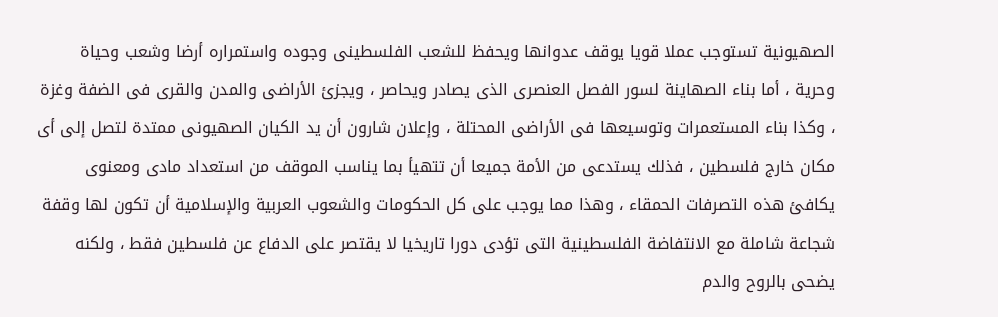الصهيونية تستوجب عملا قويا يوقف عدوانها ويحفظ للشعب الفلسطينى وجوده واستمراره أرضا وشعب وحياة وحرية ، أما بناء الصهاينة لسور الفصل العنصرى الذى يصادر ويحاصر ، ويجزئ الأراضى والمدن والقرى فى الضفة وغزة ، وكذا بناء المستعمرات وتوسيعها فى الأراضى المحتلة ، وإعلان شارون أن يد الكيان الصهيونى ممتدة لتصل إلى أى مكان خارج فلسطين ، فذلك يستدعى من الأمة جميعا أن تتهيأ بما يناسب الموقف من استعداد مادى ومعنوى يكافئ هذه التصرفات الحمقاء ، وهذا مما يوجب على كل الحكومات والشعوب العربية والإسلامية أن تكون لها وقفة شجاعة شاملة مع الانتفاضة الفلسطينية التى تؤدى دورا تاريخيا لا يقتصر على الدفاع عن فلسطين فقط ، ولكنه يضحى بالروح والدم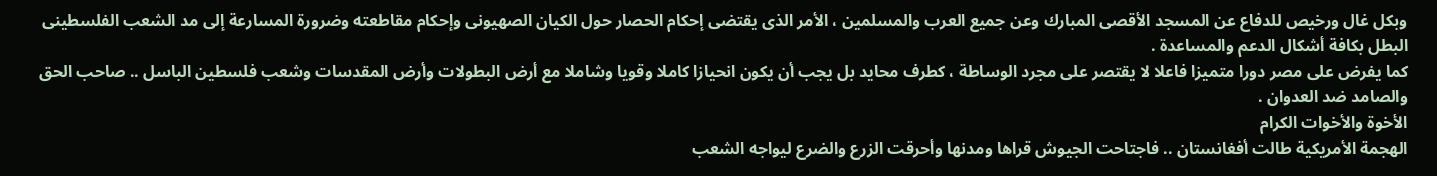وبكل غال ورخيص للدفاع عن المسجد الأقصى المبارك وعن جميع العرب والمسلمين ، الأمر الذى يقتضى إحكام الحصار حول الكيان الصهيونى وإحكام مقاطعته وضرورة المسارعة إلى مد الشعب الفلسطينى البطل بكافة أشكال الدعم والمساعدة .
كما يفرض على مصر دورا متميزا فاعلا لا يقتصر على مجرد الوساطة ، كطرف محايد بل يجب أن يكون انحيازا كاملا وقويا وشاملا مع أرض البطولات وأرض المقدسات وشعب فلسطين الباسل .. صاحب الحق والصامد ضد العدوان .
الأخوة والأخوات الكرام
الهجمة الأمريكية طالت أفغانستان .. فاجتاحت الجيوش قراها ومدنها وأحرقت الزرع والضرع ليواجه الشعب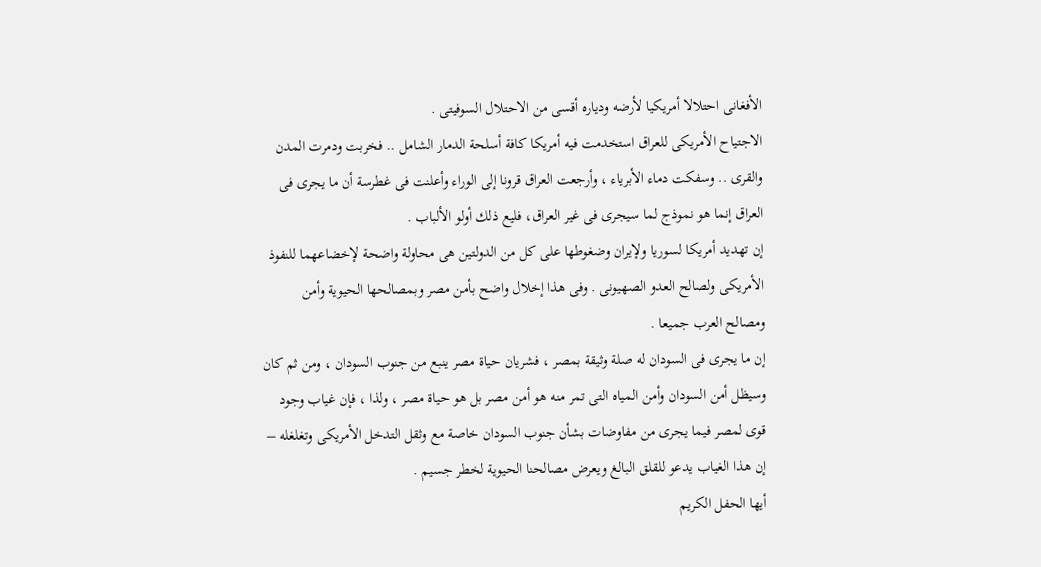الأفغانى احتلالا أمريكيا لأرضه ودياره أقسى من الاحتلال السوفيتى .
الاجتياح الأمريكى للعراق استخدمت فيه أمريكا كافة أسلحة الدمار الشامل .. فخربت ودمرت المدن والقرى .. وسفكت دماء الأبرياء ، وأرجعت العراق قرونا إلى الوراء وأعلنت فى غطرسة أن ما يجرى فى العراق إنما هو نموذج لما سيجرى فى غير العراق، فليع ذلك أولو الألباب .
إن تهديد أمريكا لسوريا ولإيران وضغوطها على كل من الدولتين هى محاولة واضحة لإخضاعهما للنفوذ الأمريكى ولصالح العدو الصهيونى . وفى هذا إخلال واضح بأمن مصر وبمصالحها الحيوية وأمن ومصالح العرب جميعا .
إن ما يجرى فى السودان له صلة وثيقة بمصر ، فشريان حياة مصر ينبع من جنوب السودان ، ومن ثم كان وسيظل أمن السودان وأمن المياه التى تمر منه هو أمن مصر بل هو حياة مصر ، ولذا ، فإن غياب وجود قوى لمصر فيما يجرى من مفاوضات بشأن جنوب السودان خاصة مع وثقل التدخل الأمريكى وتغلغله – إن هذا الغياب يدعو للقلق البالغ ويعرض مصالحنا الحيوية لخطر جسيم .
أيها الحفل الكريم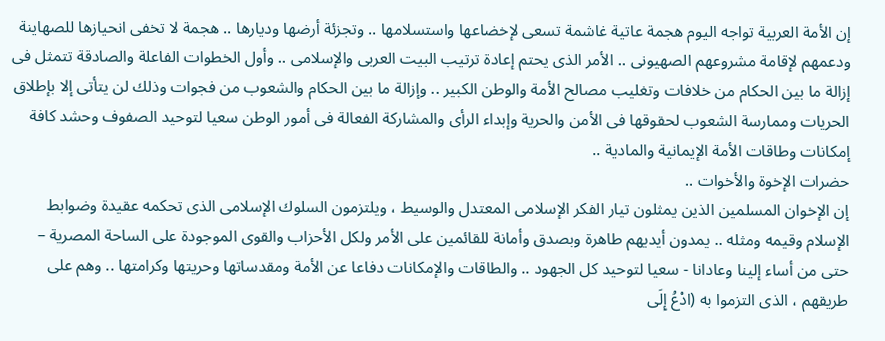إن الأمة العربية تواجه اليوم هجمة عاتية غاشمة تسعى لإخضاعها واستسلامها .. وتجزئة أرضها وديارها .. هجمة لا تخفى انحيازها للصهاينة ودعمهم لإقامة مشروعهم الصهيونى .. الأمر الذى يحتم إعادة ترتيب البيت العربى والإسلامى .. وأول الخطوات الفاعلة والصادقة تتمثل فى إزالة ما بين الحكام من خلافات وتغليب مصالح الأمة والوطن الكبير .. وإزالة ما بين الحكام والشعوب من فجوات وذلك لن يتأتى إلا بإطلاق الحريات وممارسة الشعوب لحقوقها فى الأمن والحرية وإبداء الرأى والمشاركة الفعالة فى أمور الوطن سعيا لتوحيد الصفوف وحشد كافة إمكانات وطاقات الأمة الإيمانية والمادية ..
حضرات الإخوة والأخوات ..
إن الإخوان المسلمين الذين يمثلون تيار الفكر الإسلامى المعتدل والوسيط ، ويلتزمون السلوك الإسلامى الذى تحكمه عقيدة وضوابط الإسلام وقيمه ومثله .. يمدون أيديهم طاهرة وبصدق وأمانة للقائمين على الأمر ولكل الأحزاب والقوى الموجودة على الساحة المصرية – حتى من أساء إلينا وعادانا - سعيا لتوحيد كل الجهود .. والطاقات والإمكانات دفاعا عن الأمة ومقدساتها وحريتها وكرامتها .. وهم على طريقهم ، الذى التزموا به (ادْعُ إِلَى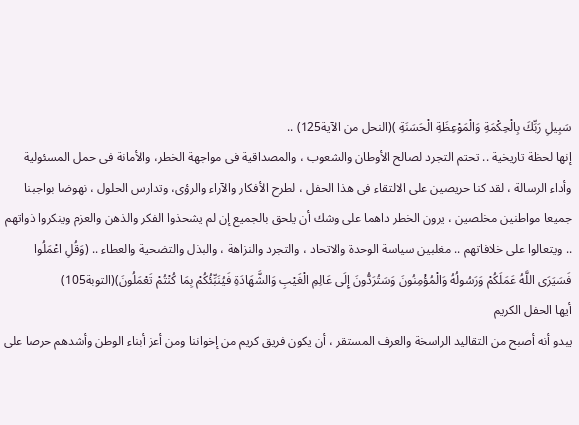سَبِيلِ رَبِّكَ بِالْحِكْمَةِ وَالْمَوْعِظَةِ الْحَسَنَةِ )(النحل من الآية125) ..
إنها لحظة تاريخية .. تحتم التجرد لصالح الأوطان والشعوب ، والمصداقية فى مواجهة الخطر، والأمانة فى حمل المسئولية وأداء الرسالة ، لقد كنا حريصين على الالتقاء فى هذا الحفل ، لطرح الأفكار والآراء والرؤى، وتدارس الحلول ، نهوضا بواجبنا جميعا مواطنين مخلصين ، يرون الخطر داهما على وشك أن يلحق بالجميع إن لم يشحذوا الفكر والذهن والعزم وينكروا ذواتهم .. ويتعالوا على خلافاتهم .. مغلبين سياسة الوحدة والاتحاد ، والتجرد والنزاهة ، والبذل والتضحية والعطاء .. (وَقُلِ اعْمَلُوا فَسَيَرَى اللَّهُ عَمَلَكُمْ وَرَسُولُهُ وَالْمُؤْمِنُونَ وَسَتُرَدُّونَ إِلَى عَالِمِ الْغَيْبِ وَالشَّهَادَةِ فَيُنَبِّئُكُمْ بِمَا كُنْتُمْ تَعْمَلُونَ)(التوبة105)
أيها الحفل الكريم
يبدو أنه أصبح من التقاليد الراسخة والعرف المستقر ، أن يكون فريق كريم من إخواننا ومن أعز أبناء الوطن وأشدهم حرصا على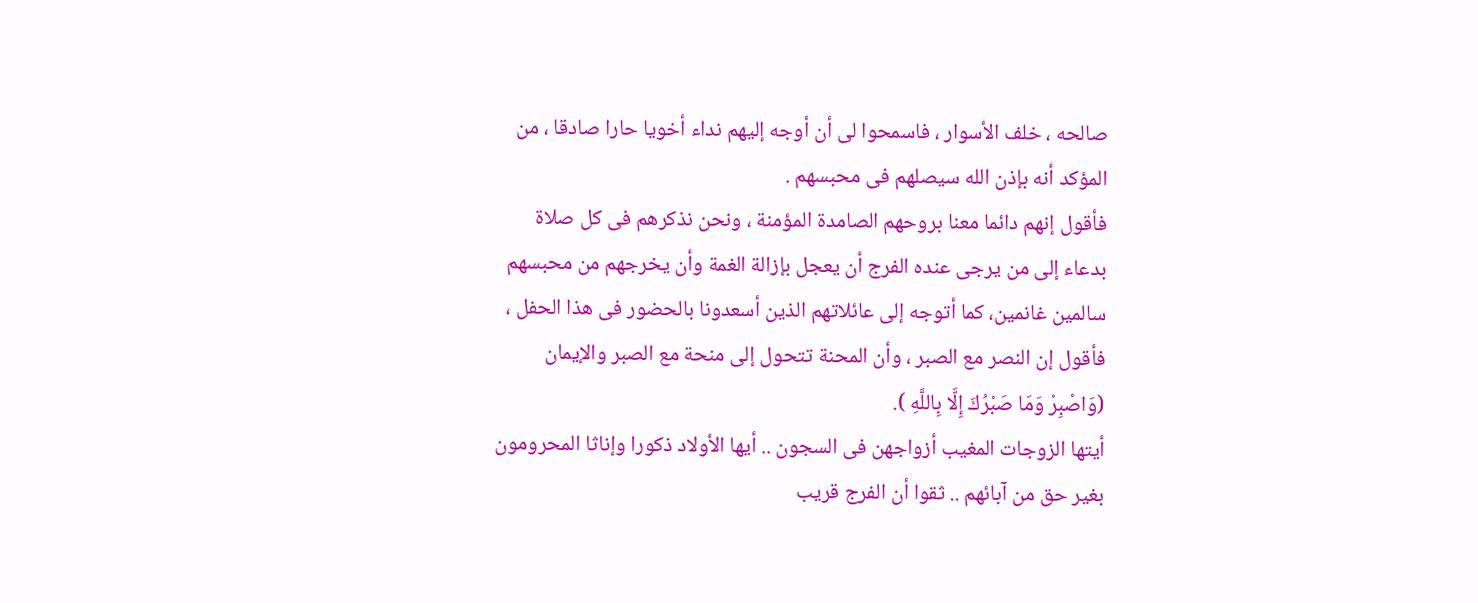صالحه ، خلف الأسوار ، فاسمحوا لى أن أوجه إليهم نداء أخويا حارا صادقا ، من المؤكد أنه بإذن الله سيصلهم فى محبسهم .
فأقول إنهم دائما معنا بروحهم الصامدة المؤمنة ، ونحن نذكرهم فى كل صلاة بدعاء إلى من يرجى عنده الفرج أن يعجل بإزالة الغمة وأن يخرجهم من محبسهم سالمين غانمين، كما أتوجه إلى عائلاتهم الذين أسعدونا بالحضور فى هذا الحفل ، فأقول إن النصر مع الصبر ، وأن المحنة تتحول إلى منحة مع الصبر والإيمان (وَاصْبِرْ وَمَا صَبْرُكَ إِلَّا بِاللَّهِ ).
أيتها الزوجات المغيب أزواجهن فى السجون .. أيها الأولاد ذكورا وإناثا المحرومون بغير حق من آبائهم .. ثقوا أن الفرج قريب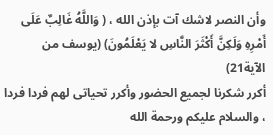وأن النصر لاشك آت بإذن الله ، ( وَاللَّهُ غَالِبٌ عَلَى أَمْرِهِ وَلَكِنَّ أَكْثَرَ النَّاسِ لا يَعْلَمُونَ) (يوسف من الآية21)
أكرر شكرنا لجميع الحضور وأكرر تحياتى لهم فردا فردا ، والسلام عليكم ورحمة الله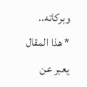وبركاته..
* هذا المقال يعبر عن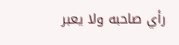رأي صاحبه ولا يعبر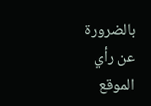بالضرورة عن رأي الموقع